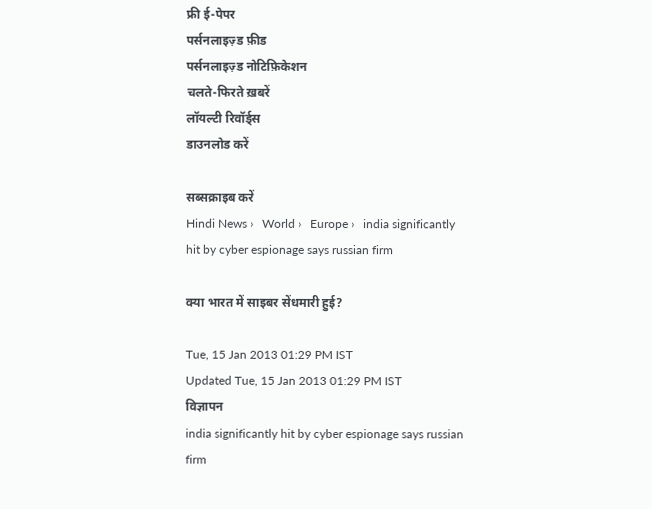फ्री ई-पेपर
पर्सनलाइज़्ड फ़ीड
पर्सनलाइज़्ड नोटिफ़िकेशन
चलते-फिरते ख़बरें
लॉयल्टी रिवॉर्ड्स
डाउनलोड करें

सब्सक्राइब करें
Hindi News ›   World ›   Europe ›   india significantly hit by cyber espionage says russian firm

क्या भारत में साइबर सेंधमारी हुई?

Tue, 15 Jan 2013 01:29 PM IST
Updated Tue, 15 Jan 2013 01:29 PM IST
विज्ञापन
india significantly hit by cyber espionage says russian firm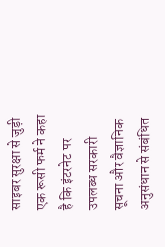साइबर सुरक्षा से जुड़ी एक रूसी फर्म ने कहा है कि इंटरनेट पर उपलब्ध सरकारी सूचना और वैज्ञानिक अनुसंधान से संबंधित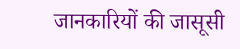जानकारियों की जासूसी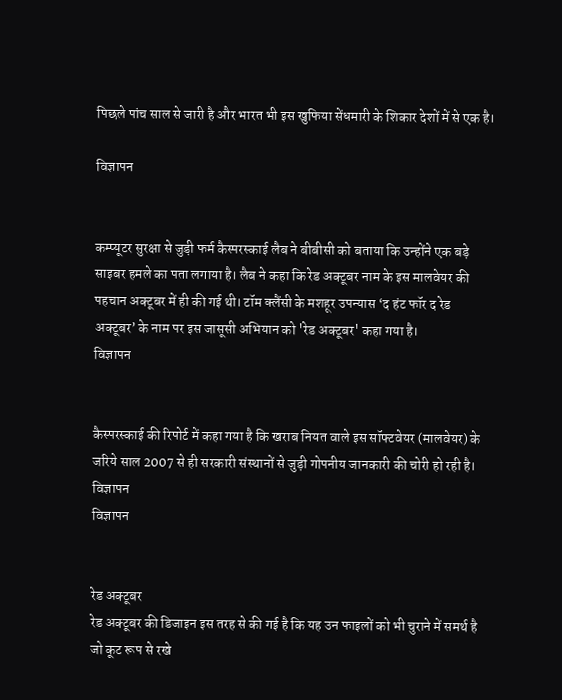पिछले पांच साल से जारी है और भारत भी इस खुफिया सेंधमारी के शिकार देशों में से एक है।

विज्ञापन


कम्प्यूटर सुरक्षा से जुड़ी फर्म कैस्परस्काई लैब ने बीबीसी को बताया कि उन्होंने एक बड़े साइबर हमले का पता लगाया है। लैब ने कहा कि रेड अक्टूबर नाम के इस मालवेयर की पहचान अक्टूबर में ही की गई थी। टॉम क्लैंसी के मशहूर उपन्यास ‘द हंट फॉर द रेड अक्टूबर’ के नाम पर इस जासूसी अभियान को 'रेड अक्टूबर' कहा गया है।
विज्ञापन


कैस्परस्काई की रिपोर्ट में कहा गया है कि खराब नियत वाले इस सॉफ्टवेयर (मालवेयर) के जरिये साल 2007 से ही सरकारी संस्थानों से जुड़ी गोपनीय जानकारी की चोरी हो रही है।
विज्ञापन
विज्ञापन


रेड अक्टूबर
रेड अक्टूबर की डिजाइन इस तरह से की गई है कि यह उन फाइलों को भी चुराने में समर्थ है जो कूट रूप से रखे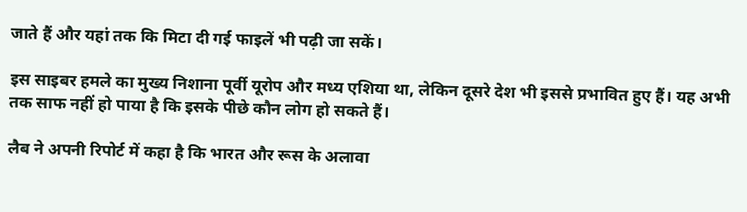जाते हैं और यहां तक कि मिटा दी गई फाइलें भी पढ़ी जा सकें।

इस साइबर हमले का मुख्य निशाना पूर्वी यूरोप और मध्य एशिया था, लेकिन दूसरे देश भी इससे प्रभावित हुए हैं। यह अभी तक साफ नहीं हो पाया है कि इसके पीछे कौन लोग हो सकते हैं।

लैब ने अपनी रिपोर्ट में कहा है कि भारत और रूस के अलावा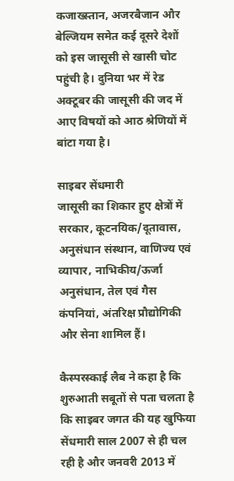कजाख्स्तान, अजरबैजान और बेल्जियम समेत कई दूसरे देशों को इस जासूसी से खासी चोट पहुंची है। दुनिया भर में रेड अक्टूबर की जासूसी की जद में आए विषयों को आठ श्रेणियों में बांटा गया है।

साइबर सेंधमारी
जासूसी का शिकार हुए क्षेत्रों में सरकार, कूटनयिक/दूतावास, अनुसंधान संस्थान, वाणिज्य एवं व्यापार, नाभिकीय/ऊर्जा अनुसंधान, तेल एवं गैस कंपनियां, अंतरिक्ष प्रौद्योगिकी और सेना शामिल हैं।

कैस्परस्काई लैब ने कहा है कि शुरुआती सबूतों से पता चलता है कि साइबर जगत की यह खुफिया सेंधमारी साल 2007 से ही चल रही है और जनवरी 2013 में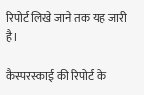रिपोर्ट लिखे जाने तक यह जारी है।

कैस्परस्काई की रिपोर्ट के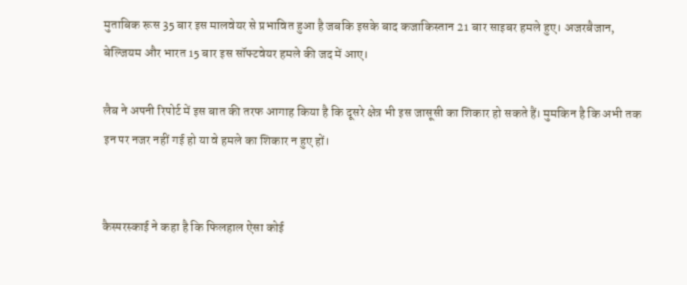मुताबिक रूस 35 बार इस मालवेयर से प्रभावित हुआ है जबकि इसके बाद कजाकिस्तान 21 बार साइबर हमले हुए। अजरबैजान, बेल्जियम और भारत 15 बार इस सॉफ्टवेयर हमले की जद में आए।

लैब ने अपनी रिपोर्ट में इस बात की तरफ आगाह किया है कि दूसरे क्षेत्र भी इस जासूसी का शिकार हो सकते हैं। मुमकिन है कि अभी तक इन पर नजर नहीं गई हो या वे हमले का शिकार न हुए हों।


कैस्परस्काई ने कहा है कि फिलहाल ऐसा कोई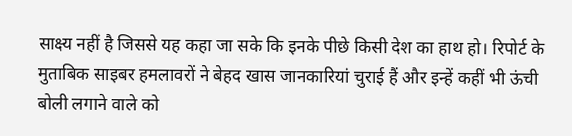साक्ष्य नहीं है जिससे यह कहा जा सके कि इनके पीछे किसी देश का हाथ हो। रिपोर्ट के मुताबिक साइबर हमलावरों ने बेहद खास जानकारियां चुराई हैं और इन्हें कहीं भी ऊंची बोली लगाने वाले को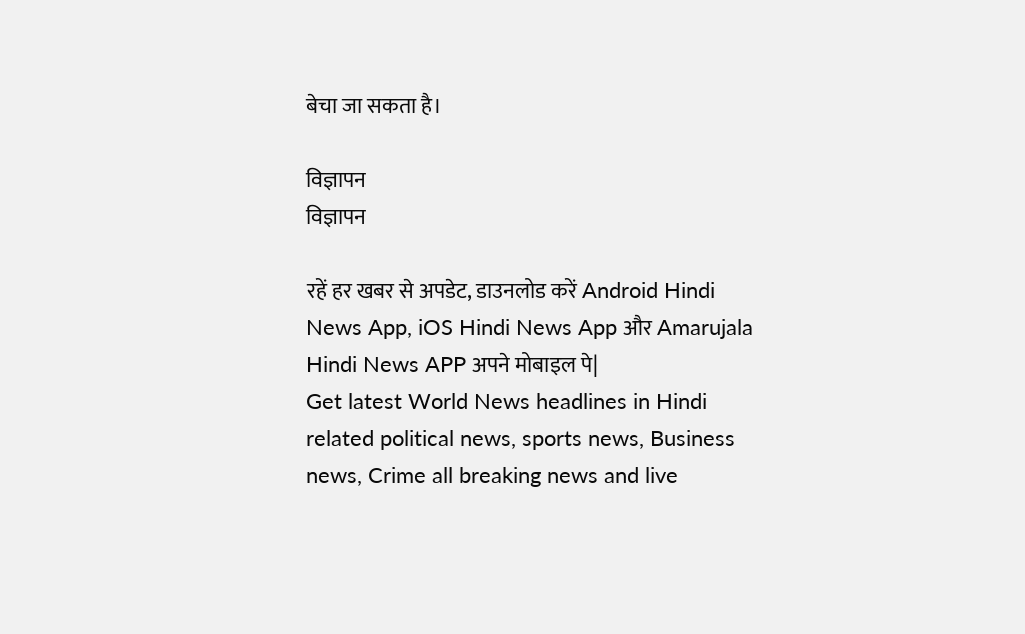बेचा जा सकता है।

विज्ञापन
विज्ञापन

रहें हर खबर से अपडेट, डाउनलोड करें Android Hindi News App, iOS Hindi News App और Amarujala Hindi News APP अपने मोबाइल पे|
Get latest World News headlines in Hindi related political news, sports news, Business news, Crime all breaking news and live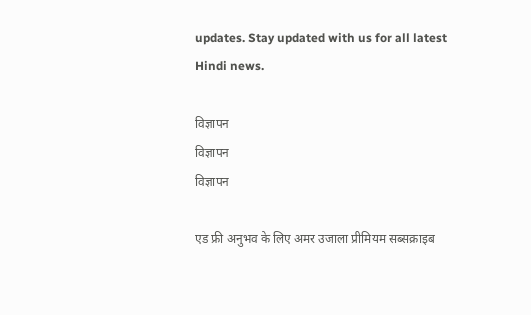updates. Stay updated with us for all latest Hindi news.

विज्ञापन
विज्ञापन
विज्ञापन

एड फ्री अनुभव के लिए अमर उजाला प्रीमियम सब्सक्राइब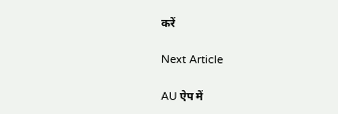करें

Next Article

AU ऐप में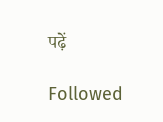पढ़ें

Followed